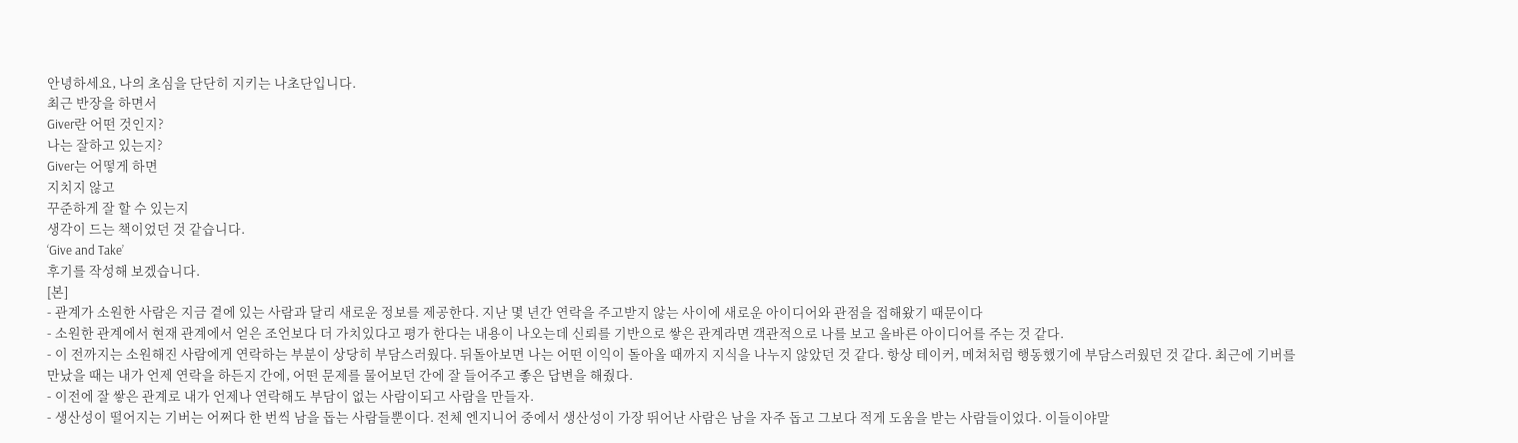안녕하세요, 나의 초심을 단단히 지키는 나초단입니다.
최근 반장을 하면서
Giver란 어떤 것인지?
나는 잘하고 있는지?
Giver는 어떻게 하면
지치지 않고
꾸준하게 잘 할 수 있는지
생각이 드는 책이었던 것 같습니다.
‘Give and Take’
후기를 작성해 보겠습니다.
[본]
- 관계가 소원한 사람은 지금 곁에 있는 사람과 달리 새로운 정보를 제공한다. 지난 몇 년간 연락을 주고받지 않는 사이에 새로운 아이디어와 관점을 접해왔기 때문이다
- 소원한 관계에서 현재 관계에서 얻은 조언보다 더 가치있다고 평가 한다는 내용이 나오는데 신뢰를 기반으로 쌓은 관계라면 객관적으로 나를 보고 올바른 아이디어를 주는 것 같다.
- 이 전까지는 소원해진 사람에게 연락하는 부분이 상당히 부담스러웠다. 뒤돌아보면 나는 어떤 이익이 돌아올 때까지 지식을 나누지 않았던 것 같다. 항상 테이커, 메쳐처럼 행동했기에 부담스러웠던 것 같다. 최근에 기버를 만났을 때는 내가 언제 연락을 하든지 간에, 어떤 문제를 물어보던 간에 잘 들어주고 좋은 답변을 해줬다.
- 이전에 잘 쌓은 관계로 내가 언제나 연락해도 부담이 없는 사람이되고 사람을 만들자.
- 생산성이 떨어지는 기버는 어쩌다 한 번씩 남을 돕는 사람들뿐이다. 전체 엔지니어 중에서 생산성이 가장 뛰어난 사람은 남을 자주 돕고 그보다 적게 도움을 받는 사람들이었다. 이들이야말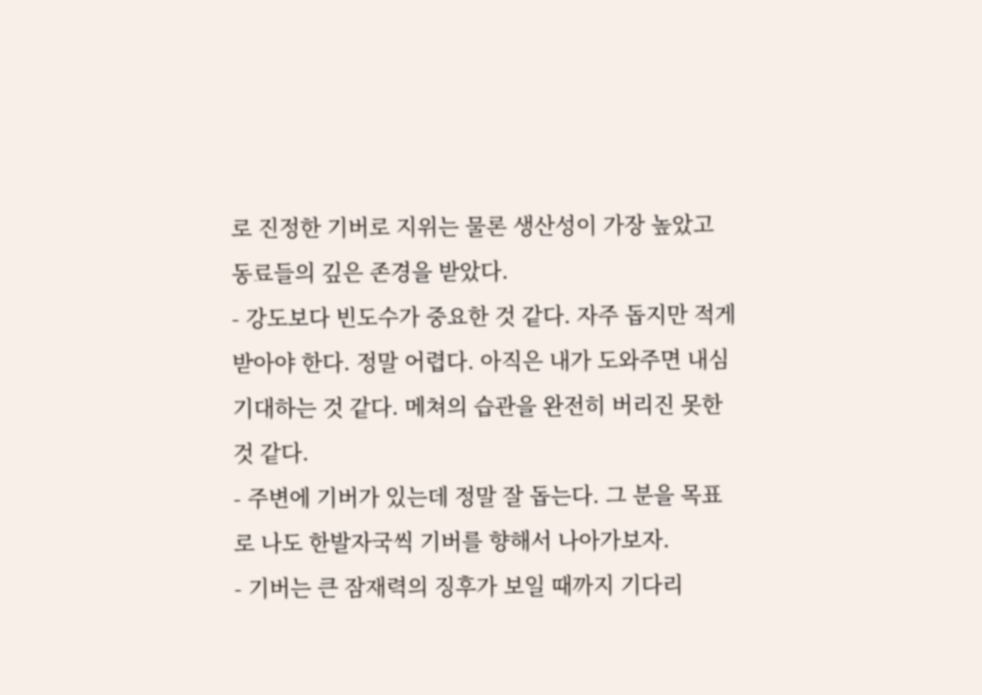로 진정한 기버로 지위는 물론 생산성이 가장 높았고 동료들의 깊은 존경을 받았다.
- 강도보다 빈도수가 중요한 것 같다. 자주 돕지만 적게 받아야 한다. 정말 어렵다. 아직은 내가 도와주면 내심 기대하는 것 같다. 메쳐의 습관을 완전히 버리진 못한 것 같다.
- 주변에 기버가 있는데 정말 잘 돕는다. 그 분을 목표로 나도 한발자국씩 기버를 향해서 나아가보자.
- 기버는 큰 잠재력의 징후가 보일 때까지 기다리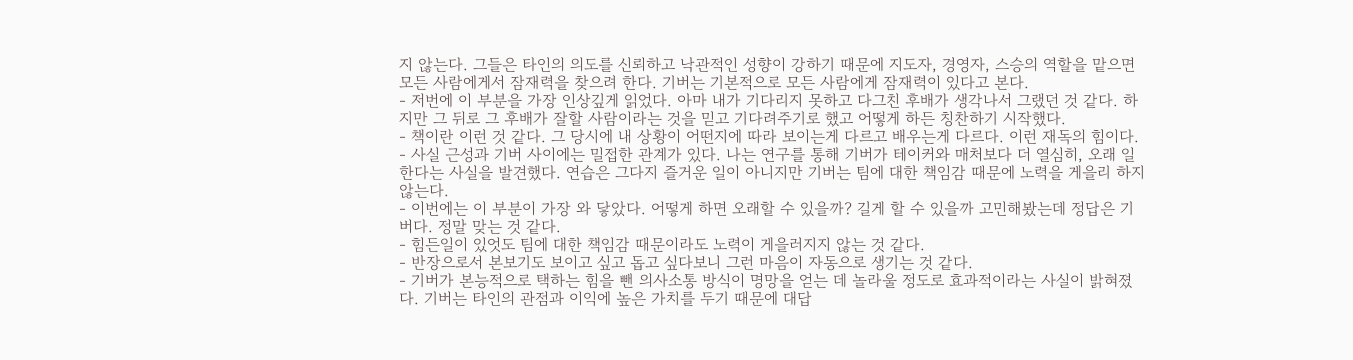지 않는다. 그들은 타인의 의도를 신뢰하고 낙관적인 성향이 강하기 때문에 지도자, 경영자, 스승의 역할을 맡으면 모든 사람에게서 잠재력을 찾으려 한다. 기버는 기본적으로 모든 사람에게 잠재력이 있다고 본다.
- 저번에 이 부분을 가장 인상깊게 읽었다. 아마 내가 기다리지 못하고 다그친 후배가 생각나서 그랬던 것 같다. 하지만 그 뒤로 그 후배가 잘할 사람이라는 것을 믿고 기다려주기로 했고 어떻게 하든 칭찬하기 시작했다.
- 책이란 이런 것 같다. 그 당시에 내 상황이 어떤지에 따라 보이는게 다르고 배우는게 다르다. 이런 재독의 힘이다.
- 사실 근성과 기버 사이에는 밀접한 관계가 있다. 나는 연구를 통해 기버가 테이커와 매처보다 더 열심히, 오래 일한다는 사실을 발견했다. 연습은 그다지 즐거운 일이 아니지만 기버는 팀에 대한 책임감 때문에 노력을 게을리 하지 않는다.
- 이번에는 이 부분이 가장 와 닿았다. 어떻게 하면 오래할 수 있을까? 길게 할 수 있을까 고민해봤는데 정답은 기버다. 정말 맞는 것 같다.
- 힘든일이 있엇도 팀에 대한 책임감 때문이라도 노력이 게을러지지 않는 것 같다.
- 반장으로서 본보기도 보이고 싶고 돕고 싶다보니 그런 마음이 자동으로 생기는 것 같다.
- 기버가 본능적으로 택하는 힘을 뺀 의사소통 방식이 명망을 얻는 데 놀라울 정도로 효과적이라는 사실이 밝혀졌다. 기버는 타인의 관점과 이익에 높은 가치를 두기 때문에 대답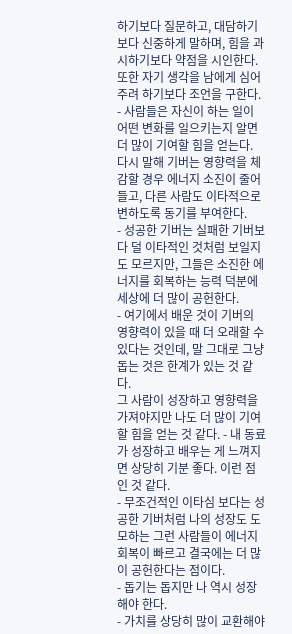하기보다 질문하고, 대담하기보다 신중하게 말하며, 힘을 과시하기보다 약점을 시인한다. 또한 자기 생각을 남에게 심어주려 하기보다 조언을 구한다.
- 사람들은 자신이 하는 일이 어떤 변화를 일으키는지 알면 더 많이 기여할 힘을 얻는다. 다시 말해 기버는 영향력을 체감할 경우 에너지 소진이 줄어들고, 다른 사람도 이타적으로 변하도록 동기를 부여한다.
- 성공한 기버는 실패한 기버보다 덜 이타적인 것처럼 보일지도 모르지만, 그들은 소진한 에너지를 회복하는 능력 덕분에 세상에 더 많이 공헌한다.
- 여기에서 배운 것이 기버의 영향력이 있을 때 더 오래할 수 있다는 것인데, 말 그대로 그냥 돕는 것은 한계가 있는 것 같다.
그 사람이 성장하고 영향력을 가져야지만 나도 더 많이 기여할 힘을 얻는 것 같다. - 내 동료가 성장하고 배우는 게 느껴지면 상당히 기분 좋다. 이런 점인 것 같다.
- 무조건적인 이타심 보다는 성공한 기버처럼 나의 성장도 도모하는 그런 사람들이 에너지 회복이 빠르고 결국에는 더 많이 공헌한다는 점이다.
- 돕기는 돕지만 나 역시 성장해야 한다.
- 가치를 상당히 많이 교환해야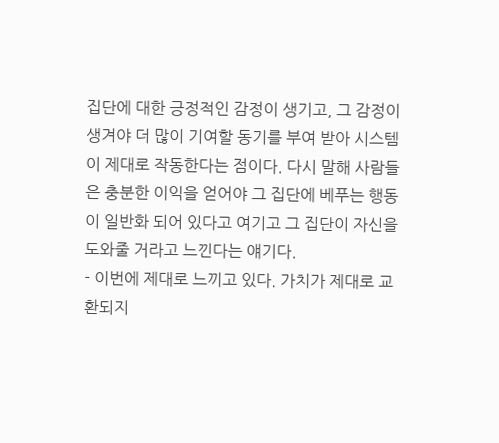집단에 대한 긍정적인 감정이 생기고, 그 감정이 생겨야 더 많이 기여할 동기를 부여 받아 시스템이 제대로 작동한다는 점이다. 다시 말해 사람들은 충분한 이익을 얻어야 그 집단에 베푸는 행동이 일반화 되어 있다고 여기고 그 집단이 자신을 도와줄 거라고 느낀다는 얘기다.
- 이번에 제대로 느끼고 있다. 가치가 제대로 교환되지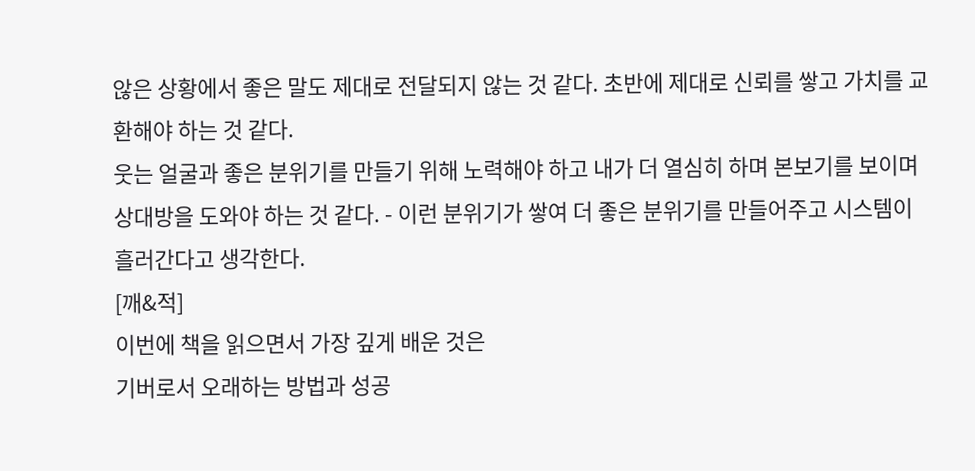않은 상황에서 좋은 말도 제대로 전달되지 않는 것 같다. 초반에 제대로 신뢰를 쌓고 가치를 교환해야 하는 것 같다.
웃는 얼굴과 좋은 분위기를 만들기 위해 노력해야 하고 내가 더 열심히 하며 본보기를 보이며 상대방을 도와야 하는 것 같다. - 이런 분위기가 쌓여 더 좋은 분위기를 만들어주고 시스템이 흘러간다고 생각한다.
[깨&적]
이번에 책을 읽으면서 가장 깊게 배운 것은
기버로서 오래하는 방법과 성공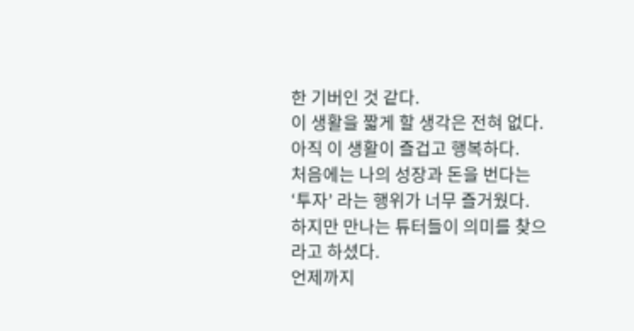한 기버인 것 같다.
이 생활을 짧게 할 생각은 전혀 없다.
아직 이 생활이 즐겁고 행복하다.
처음에는 나의 성장과 돈을 번다는 ‘투자’ 라는 행위가 너무 즐거웠다.
하지만 만나는 튜터들이 의미를 찾으라고 하셨다.
언제까지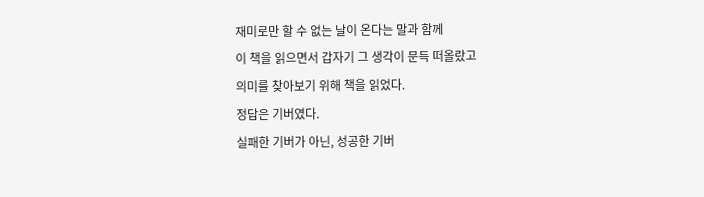재미로만 할 수 없는 날이 온다는 말과 함께
이 책을 읽으면서 갑자기 그 생각이 문득 떠올랐고
의미를 찾아보기 위해 책을 읽었다.
정답은 기버였다.
실패한 기버가 아닌, 성공한 기버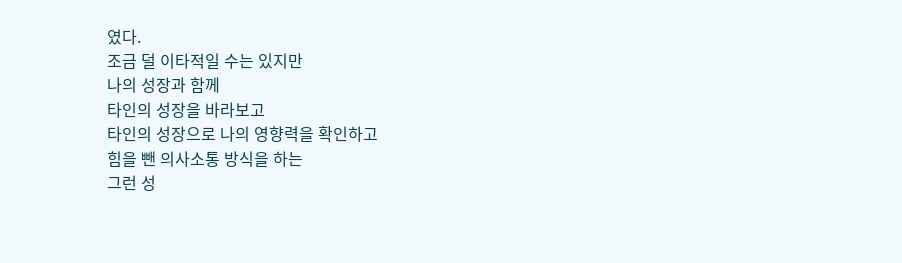였다.
조금 덜 이타적일 수는 있지만
나의 성장과 함께
타인의 성장을 바라보고
타인의 성장으로 나의 영향력을 확인하고
힘을 뺀 의사소통 방식을 하는
그런 성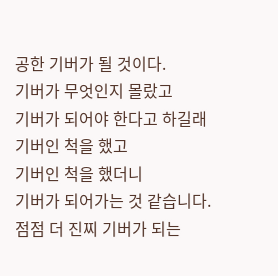공한 기버가 될 것이다.
기버가 무엇인지 몰랐고
기버가 되어야 한다고 하길래
기버인 척을 했고
기버인 척을 했더니
기버가 되어가는 것 같습니다.
점점 더 진찌 기버가 되는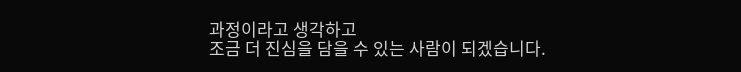과정이라고 생각하고
조금 더 진심을 담을 수 있는 사람이 되겠습니다.